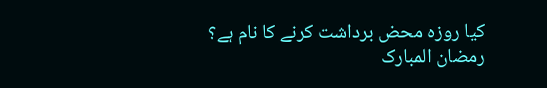کیا روزہ محض برداشت کرنے کا نام ہے؟
رمضان المبارک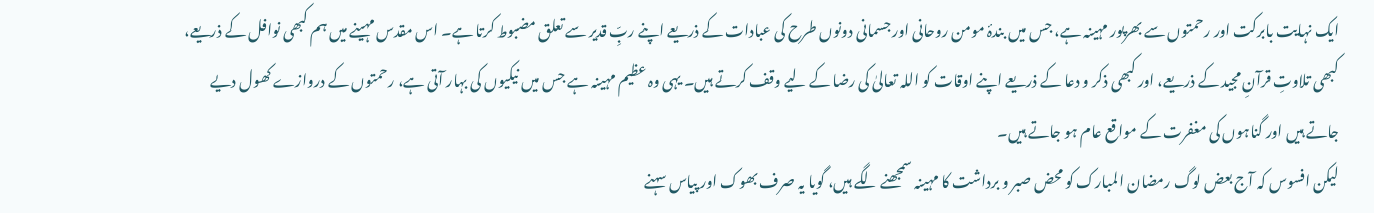ایک نہایت بابرکت اور رحمتوں سے بھرپور مہینہ ہے، جس میں بندۂ مومن روحانی اور جسمانی دونوں طرح کی عبادات کے ذریعے اپنے ربِّ قدیر سے تعلق مضبوط کرتا ہے۔ اس مقدس مہینے میں ہم کبھی نوافل کے ذریعے، کبھی تلاوتِ قرآنِ مجید کے ذریعے، اور کبھی ذکر و دعا کے ذریعے اپنے اوقات کو اللہ تعالیٰ کی رضا کے لیے وقف کرتے ہیں۔ یہی وہ عظیم مہینہ ہے جس میں نیکیوں کی بہار آتی ہے، رحمتوں کے دروازے کھول دیے جاتے ہیں اور گناہوں کی مغفرت کے مواقع عام ہو جاتے ہیں۔
لیکن افسوس کہ آج بعض لوگ رمضان المبارک کو محض صبر و برداشت کا مہینہ سمجھنے لگے ہیں، گویا یہ صرف بھوک اور پیاس سہنے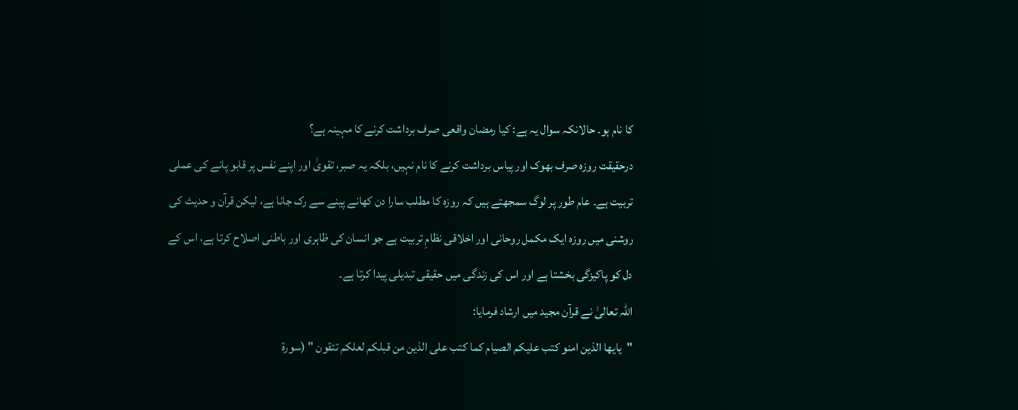کا نام ہو۔ حالانکہ سوال یہ ہے: کیا رمضان واقعی صرف برداشت کرنے کا مہینہ ہے؟
درحقیقت روزہ صرف بھوک اور پیاس برداشت کرنے کا نام نہیں، بلکہ یہ صبر، تقویٰ اور اپنے نفس پر قابو پانے کی عملی تربیت ہے۔ عام طور پر لوگ سمجھتے ہیں کہ روزہ کا مطلب سارا دن کھانے پینے سے رک جانا ہے، لیکن قرآن و حدیث کی روشنی میں روزہ ایک مکمل روحانی اور اخلاقی نظامِ تربیت ہے جو انسان کی ظاہری اور باطنی اصلاح کرتا ہے، اس کے دل کو پاکیزگی بخشتا ہے اور اس کی زندگی میں حقیقی تبدیلی پیدا کرتا ہے۔
اللہ تعالیٰ نے قرآن مجید میں ارشاد فرمایا:
"یایھا الذین امنو کتب علیکم الصیام کما کتب علی الذین من قبلکم لعلکم تتقون " (سورۃ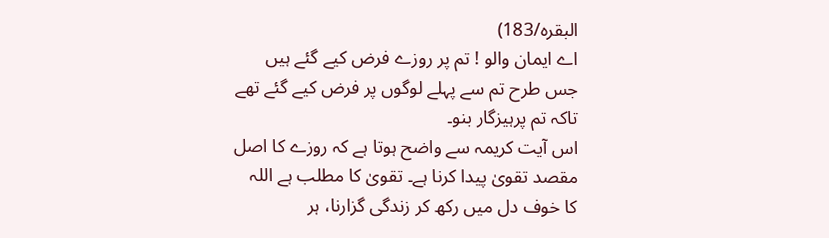البقرہ/183)
اے ایمان والو ! تم پر روزے فرض کیے گئے ہیں جس طرح تم سے پہلے لوگوں پر فرض کیے گئے تھے تاکہ تم پرہیزگار بنو۔
اس آیت کریمہ سے واضح ہوتا ہے کہ روزے کا اصل مقصد تقویٰ پیدا کرنا ہے۔ تقویٰ کا مطلب ہے اللہ کا خوف دل میں رکھ کر زندگی گزارنا، ہر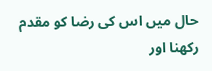حال میں اس کی رضا کو مقدم رکھنا اور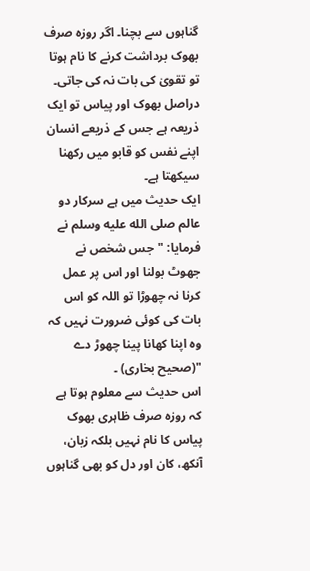گناہوں سے بچنا۔ اگر روزہ صرف بھوک برداشت کرنے کا نام ہوتا تو تقویٰ کی بات نہ کی جاتی۔ دراصل بھوک اور پیاس تو ایک ذریعہ ہے جس کے ذریعے انسان اپنے نفس کو قابو میں رکھنا سیکھتا ہے۔
ایک حدیث میں ہے سرکار دو عالم صلى الله عليه وسلم نے فرمایا: "جس شخص نے جھوٹ بولنا اور اس پر عمل کرنا نہ چھوڑا تو اللہ کو اس بات کی کوئی ضرورت نہیں کہ وہ اپنا کھانا پینا چھوڑ دے "(صحیح بخاری) ۔
اس حدیث سے معلوم ہوتا ہے کہ روزہ صرف ظاہری بھوک پیاس کا نام نہیں بلکہ زبان، آنکھ، کان اور دل کو بھی گناہوں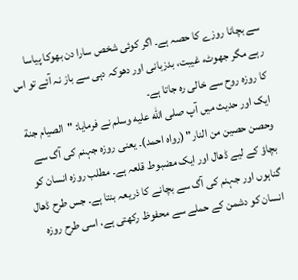سے بچانا روزے کا حصہ ہے۔ اگر کوئی شخص سارا دن بھوکا پیاسا رہے مگر جھوٹ، غیبت، بدزبانی اور دھوکہ دہی سے باز نہ آئے تو اس کا روزہ روح سے خالی رہ جاتا ہے۔
ایک اور حدیث میں آپ صلى الله عليه وسلم نے فرمایا: "الصيام جنة وحصن حصين من النار" (رواہ احمد)۔ یعنی روزہ جہنم کی آگ سے بچاؤ کے لیے ڈھال اور ایک مضبوط قلعہ ہے۔ مطلب روزہ انسان کو گناہوں اور جہنم کی آگ سے بچانے کا ذریعہ بنتا ہے۔ جس طرح ڈھال انسان کو دشمن کے حملے سے محفوظ رکھتی ہے، اسی طرح روزہ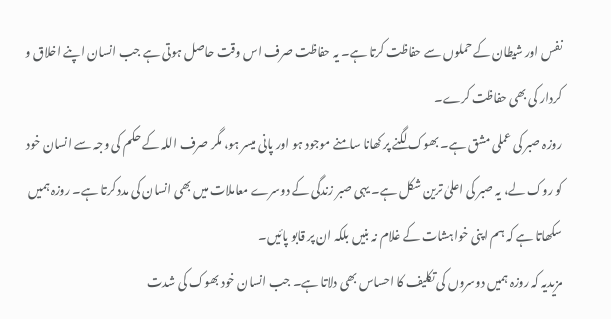نفس اور شیطان کے حملوں سے حفاظت کرتا ہے۔ یہ حفاظت صرف اس وقت حاصل ہوتی ہے جب انسان اپنے اخلاق و کردار کی بھی حفاظت کرے۔
روزہ صبر کی عملی مشق ہے۔ بھوک لگنے پر کھانا سامنے موجود ہو اور پانی میسر ہو، مگر صرف اللہ کے حکم کی وجہ سے انسان خود کو روک لے، یہ صبر کی اعلیٰ ترین شکل ہے۔ یہی صبر زندگی کے دوسرے معاملات میں بھی انسان کی مدد کرتا ہے۔ روزہ ہمیں سکھاتا ہے کہ ہم اپنی خواہشات کے غلام نہ بنیں بلکہ ان پر قابو پائیں۔
مزیدیہ کہ روزہ ہمیں دوسروں کی تکلیف کا احساس بھی دلاتا ہے۔ جب انسان خود بھوک کی شدت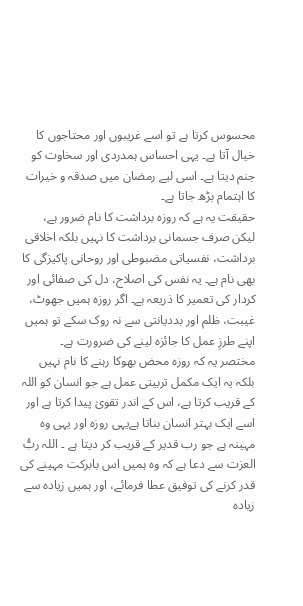محسوس کرتا ہے تو اسے غریبوں اور محتاجوں کا خیال آتا ہے۔ یہی احساس ہمدردی اور سخاوت کو جنم دیتا ہے۔ اسی لیے رمضان میں صدقہ و خیرات کا اہتمام بڑھ جاتا ہے۔
حقیقت یہ ہے کہ روزہ برداشت کا نام ضرور ہے، لیکن صرف جسمانی برداشت کا نہیں بلکہ اخلاقی برداشت، نفسیاتی مضبوطی اور روحانی پاکیزگی کا بھی نام ہے۔ یہ نفس کی اصلاح، دل کی صفائی اور کردار کی تعمیر کا ذریعہ ہے۔ اگر روزہ ہمیں جھوٹ، غیبت، ظلم اور بددیانتی سے نہ روک سکے تو ہمیں اپنے طرزِ عمل کا جائزہ لینے کی ضرورت ہے۔
مختصر یہ کہ روزہ محض بھوکا رہنے کا نام نہیں بلکہ یہ ایک مکمل تربیتی عمل ہے جو انسان کو اللہ کے قریب کرتا ہے، اس کے اندر تقویٰ پیدا کرتا ہے اور اسے ایک بہتر انسان بناتا ہےیہی روزہ اور یہی وہ مہینہ ہے جو رب قدیر کے قریب کر دیتا ہے ۔ اللہ ربُّ العزت سے دعا ہے کہ وہ ہمیں اس بابرکت مہینے کی قدر کرنے کی توفیق عطا فرمائے، اور ہمیں زیادہ سے زیادہ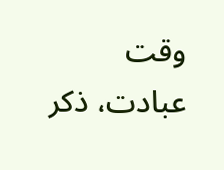وقت عبادت، ذکر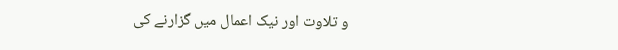و تلاوت اور نیک اعمال میں گزارنے کی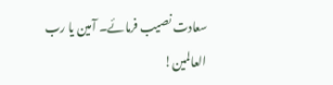سعادت نصیب فرمائے۔ آمین یا رب العالمین!